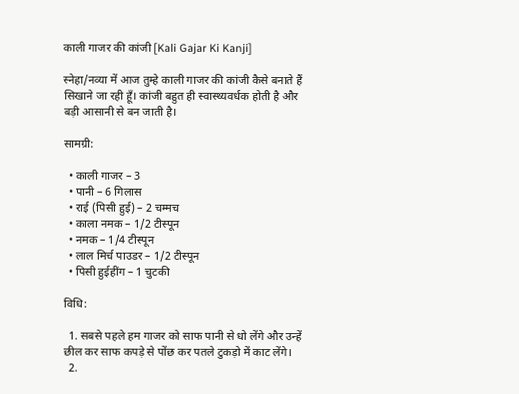काली गाजर की कांजी [Kali Gajar Ki Kanji]

स्नेहा/नव्या में आज तुम्हे काली गाजर की कांजी कैसे बनाते हैं सिखाने जा रही हूँ। कांजी बहुत ही स्वास्थ्यवर्धक होती है और बड़ी आसानी से बन जाती है।

सामग्री:

  • काली गाजर – 3
  • पानी – 6 गिलास
  • राई (पिसी हुई) – 2 चम्मच
  • काला नमक – 1/2 टीस्पून
  • नमक – 1/4 टीस्पून
  • लाल मिर्च पाउडर – 1/2 टीस्पून
  • पिसी हुईहींग – 1 चुटकी

विधि:

  1. सबसे पहले हम गाजर को साफ पानी से धो लेंगे और उन्हें छील कर साफ कपड़े से पोंछ कर पतले टुकड़ो में काट लेंगे।
  2.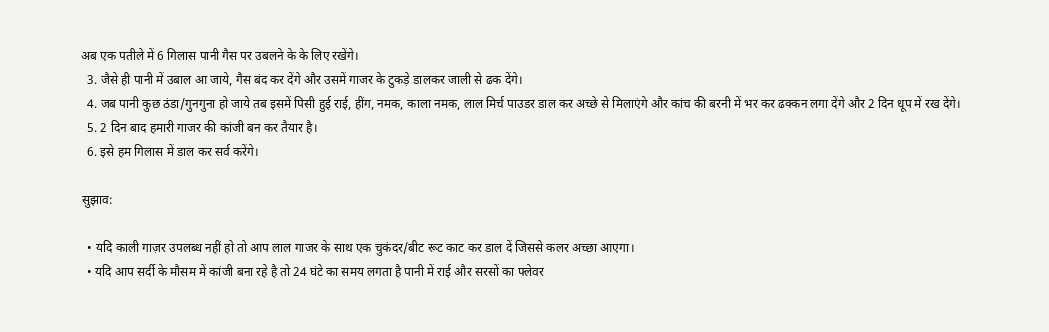अब एक पतीले में 6 गिलास पानी गैस पर उबलने के के लिए रखेंगे।
  3. जैसे ही पानी में उबाल आ जाये, गैस बंद कर देंगे और उसमें गाजर के टुकड़े डालकर जाली से ढक देंगे।
  4. जब पानी कुछ ठंडा/गुनगुना हो जाये तब इसमें पिसी हुई राई, हींग, नमक, काला नमक, लाल मिर्च पाउडर डाल कर अच्छे से मिलाएंगे और कांच की बरनी में भर कर ढक्कन लगा देंगे और 2 दिन धूप में रख देंगे।
  5. 2 दिन बाद हमारी गाजर की कांजी बन कर तैयार है।
  6. इसे हम गिलास में डाल कर सर्व करेंगे।

सुझाव:

  • यदि काली गाज़र उपलब्ध नहीं हो तो आप लाल गाजर के साथ एक चुकंदर/बीट रूट काट कर डाल दें जिससे कलर अच्छा आएगा।
  • यदि आप सर्दी के मौसम में कांजी बना रहे है तो 24 घंटे का समय लगता है पानी में राई और सरसों का फ्लेवर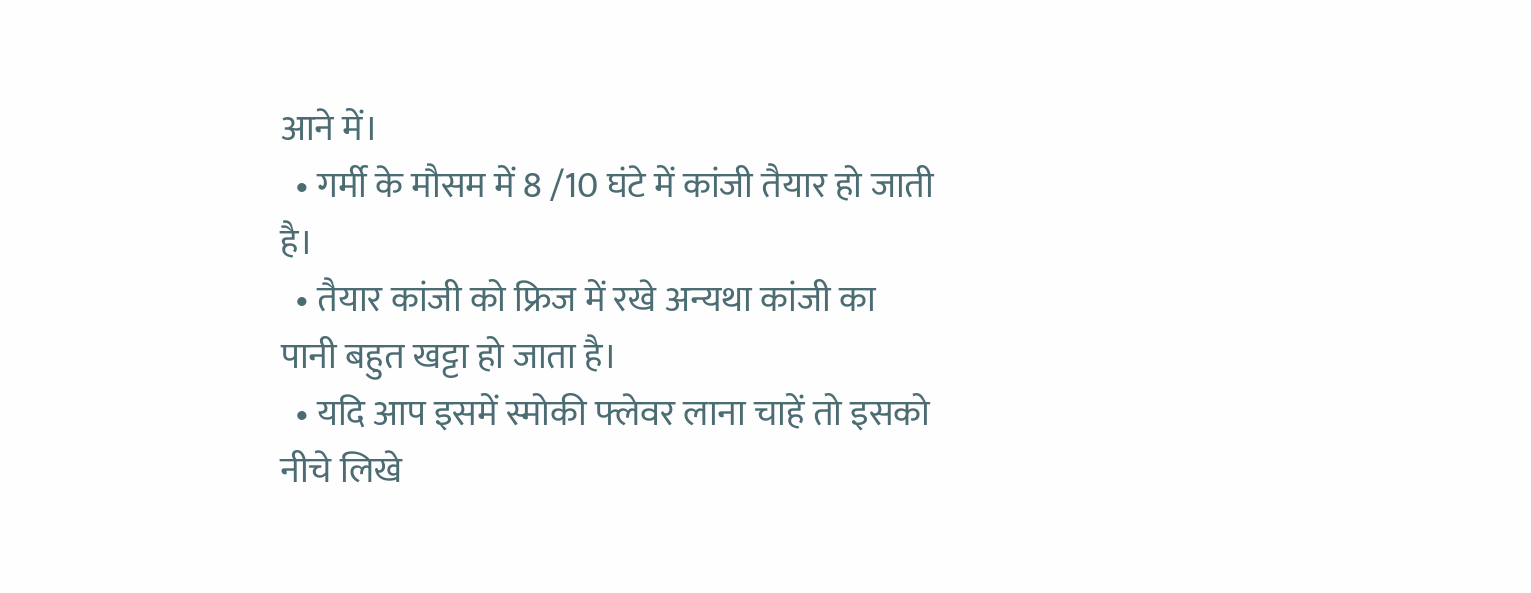आने में।
  • गर्मी के मौसम में 8 /10 घंटे में कांजी तैयार हो जाती है।
  • तैयार कांजी को फ्रिज में रखे अन्यथा कांजी का पानी बहुत खट्टा हो जाता है।
  • यदि आप इसमें स्मोकी फ्लेवर लाना चाहें तो इसको नीचे लिखे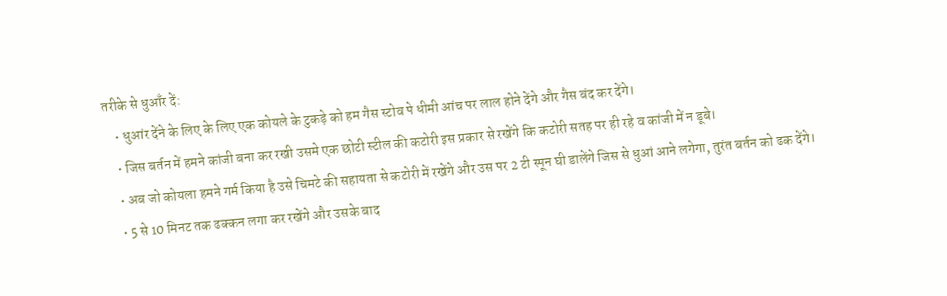तरीके से धुआँर दें:
    • धुआंर देंने के लिए के लिए एक कोयले के टुकड़े को हम गैस स्टोव पे धीमी आंच पर लाल होने देंगे और गैस बंद कर देंगे।
    • जिस बर्तन में हमने कांजी बना कर रखी उसमे एक छोटी स्टील की कटोरी इस प्रकार से रखेंगे कि कटोरी सतह पर ही रहे व कांजी में न डूबे।
    • अब जो कोयला हमने गर्म किया है उसे चिमटे की सहायता से कटोरी में रखेंगे और उस पर 2 टी स्पून घी डालेंगे जिस से धुआं आने लगेगा, तुरंत बर्तन को ढक देंगे।
    • 5 से 10 मिनट तक ढक्कन लगा कर रखेंगे और उसके बाद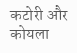कटोरी और कोयला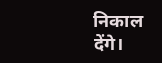निकाल देंगे।